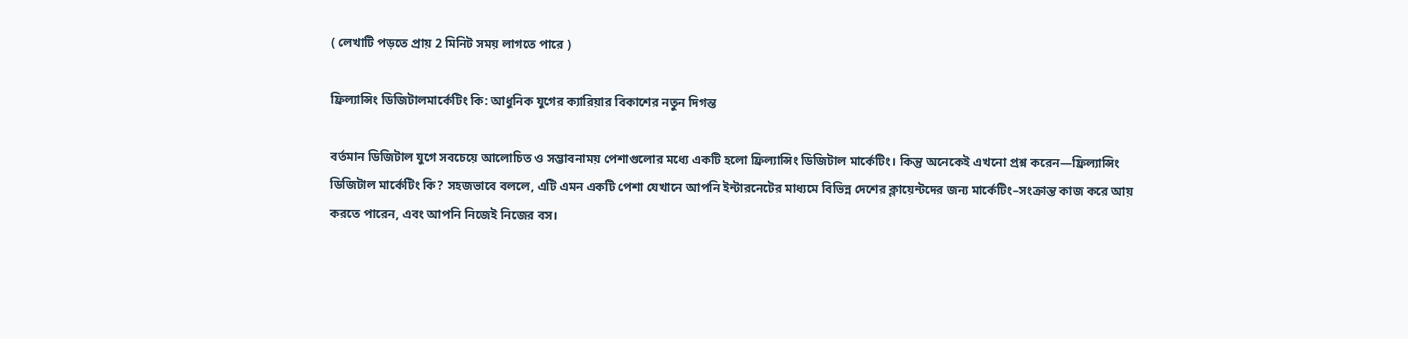( লেখাটি পড়তে প্রায় 2 মিনিট সময় লাগতে পারে )

ফ্রিল্যান্সিং ডিজিটালমার্কেটিং কি: আধুনিক যুগের ক্যারিয়ার বিকাশের নতুন দিগন্ত

বর্তমান ডিজিটাল যুগে সবচেয়ে আলোচিত ও সম্ভাবনাময় পেশাগুলোর মধ্যে একটি হলো ফ্রিল্যান্সিং ডিজিটাল মার্কেটিং। কিন্তু অনেকেই এখনো প্রশ্ন করেন—ফ্রিল্যান্সিং ডিজিটাল মার্কেটিং কি? সহজভাবে বললে, এটি এমন একটি পেশা যেখানে আপনি ইন্টারনেটের মাধ্যমে বিভিন্ন দেশের ক্লায়েন্টদের জন্য মার্কেটিং–সংক্রান্ত কাজ করে আয় করতে পারেন, এবং আপনি নিজেই নিজের বস।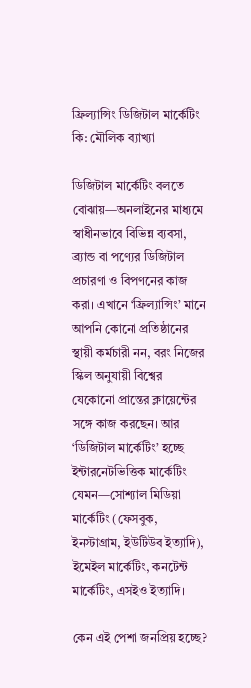ফ্রিল্যান্সিং ডিজিটাল মার্কেটিং কি: মৌলিক ব্যাখ্যা

ডিজিটাল মার্কেটিং বলতে বোঝায়—অনলাইনের মাধ্যমে স্বাধীনভাবে বিভিন্ন ব্যবসা, ব্র্যান্ড বা পণ্যের ডিজিটাল প্রচারণা ও বিপণনের কাজ করা। এখানে ‘ফ্রিল্যান্সিং’ মানে আপনি কোনো প্রতিষ্ঠানের স্থায়ী কর্মচারী নন, বরং নিজের স্কিল অনুযায়ী বিশ্বের যেকোনো প্রান্তের ক্লায়েন্টের সঙ্গে কাজ করছেন। আর ‘ডিজিটাল মার্কেটিং’ হচ্ছে ইন্টারনেটভিত্তিক মার্কেটিং যেমন—সোশ্যাল মিডিয়া মার্কেটিং (ফেসবুক, ইনস্টাগ্রাম, ইউটিউব ইত্যাদি), ইমেইল মার্কেটিং, কনটেন্ট মার্কেটিং, এসইও ইত্যাদি।

কেন এই পেশা জনপ্রিয় হচ্ছে?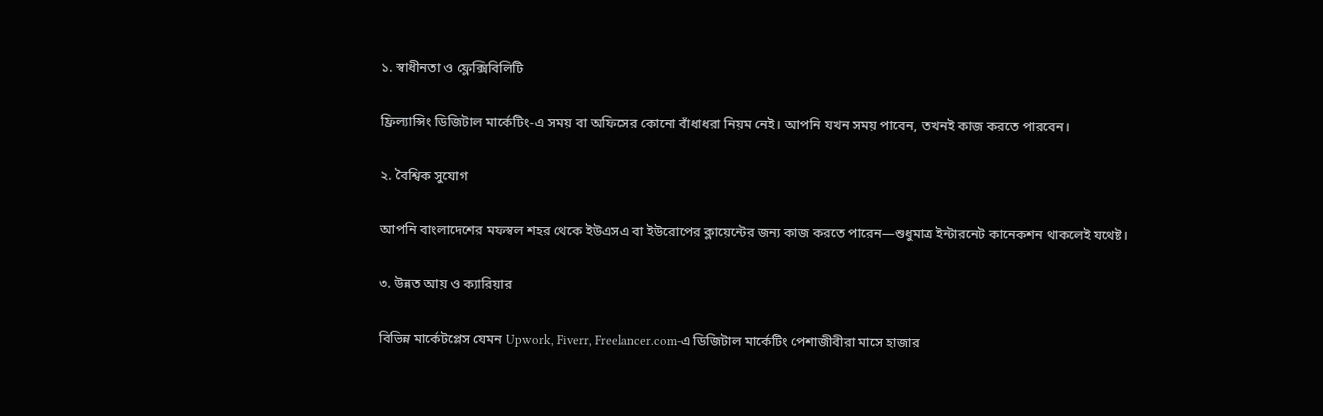১. স্বাধীনতা ও ফ্লেক্সিবিলিটি

ফ্রিল্যান্সিং ডিজিটাল মার্কেটিং-এ সময় বা অফিসের কোনো বাঁধাধরা নিয়ম নেই। আপনি যখন সময় পাবেন, তখনই কাজ করতে পারবেন।

২. বৈশ্বিক সুযোগ

আপনি বাংলাদেশের মফস্বল শহর থেকে ইউএসএ বা ইউরোপের ক্লায়েন্টের জন্য কাজ করতে পারেন—শুধুমাত্র ইন্টারনেট কানেকশন থাকলেই যথেষ্ট।

৩. উন্নত আয় ও ক্যারিয়ার

বিভিন্ন মার্কেটপ্লেস যেমন Upwork, Fiverr, Freelancer.com-এ ডিজিটাল মার্কেটিং পেশাজীবীরা মাসে হাজার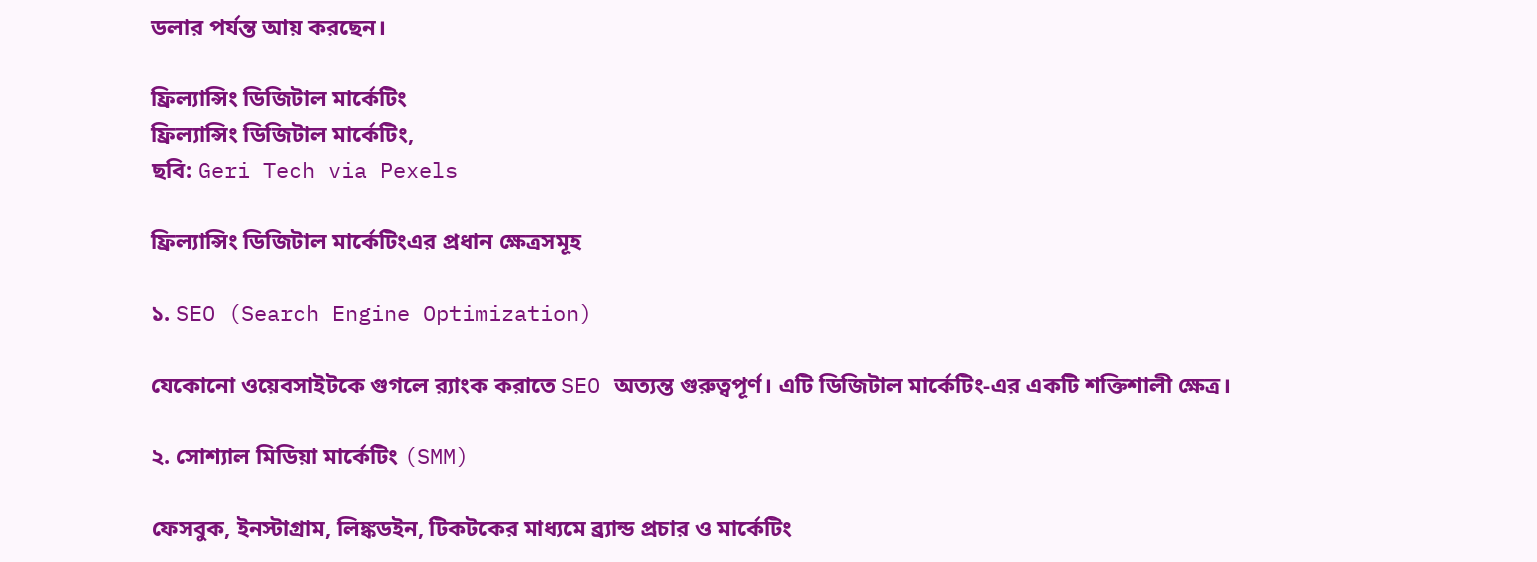ডলার পর্যন্ত আয় করছেন।

ফ্রিল্যান্সিং ডিজিটাল মার্কেটিং
ফ্রিল্যান্সিং ডিজিটাল মার্কেটিং,
ছবি: Geri Tech via Pexels

ফ্রিল্যান্সিং ডিজিটাল মার্কেটিংএর প্রধান ক্ষেত্রসমূহ

১. SEO (Search Engine Optimization)

যেকোনো ওয়েবসাইটকে গুগলে র‍্যাংক করাতে SEO অত্যন্ত গুরুত্বপূর্ণ। এটি ডিজিটাল মার্কেটিং-এর একটি শক্তিশালী ক্ষেত্র।

২. সোশ্যাল মিডিয়া মার্কেটিং (SMM)

ফেসবুক, ইনস্টাগ্রাম, লিঙ্কডইন, টিকটকের মাধ্যমে ব্র্যান্ড প্রচার ও মার্কেটিং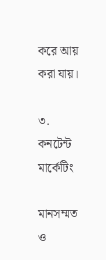করে আয় করা যায়।

৩. কনটেন্ট মার্কেটিং

মানসম্মত ও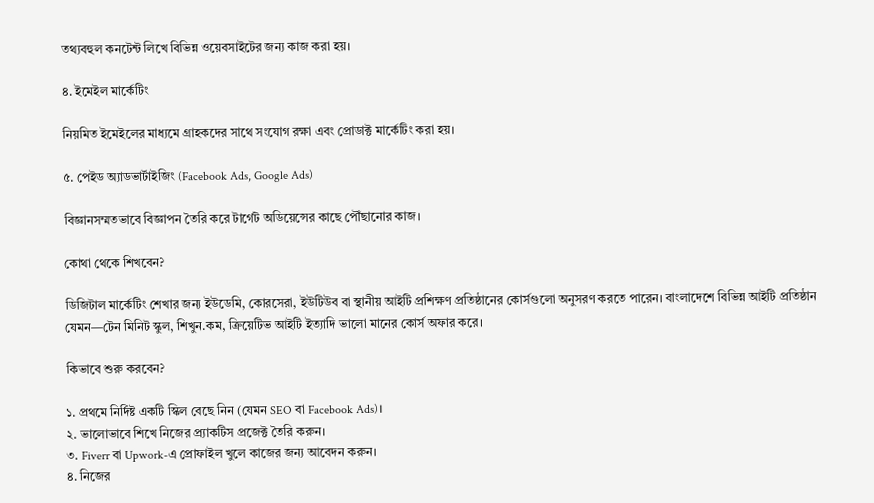তথ্যবহুল কনটেন্ট লিখে বিভিন্ন ওয়েবসাইটের জন্য কাজ করা হয়।

৪. ইমেইল মার্কেটিং

নিয়মিত ইমেইলের মাধ্যমে গ্রাহকদের সাথে সংযোগ রক্ষা এবং প্রোডাক্ট মার্কেটিং করা হয়।

৫. পেইড অ্যাডভার্টাইজিং (Facebook Ads, Google Ads)

বিজ্ঞানসম্মতভাবে বিজ্ঞাপন তৈরি করে টার্গেট অডিয়েন্সের কাছে পৌঁছানোর কাজ।

কোথা থেকে শিখবেন?

ডিজিটাল মার্কেটিং শেখার জন্য ইউডেমি, কোরসেরা, ইউটিউব বা স্থানীয় আইটি প্রশিক্ষণ প্রতিষ্ঠানের কোর্সগুলো অনুসরণ করতে পারেন। বাংলাদেশে বিভিন্ন আইটি প্রতিষ্ঠান যেমন—টেন মিনিট স্কুল, শিখুন.কম, ক্রিয়েটিভ আইটি ইত্যাদি ভালো মানের কোর্স অফার করে।

কিভাবে শুরু করবেন?

১. প্রথমে নির্দিষ্ট একটি স্কিল বেছে নিন (যেমন SEO বা Facebook Ads)।
২. ভালোভাবে শিখে নিজের প্র্যাকটিস প্রজেক্ট তৈরি করুন।
৩. Fiverr বা Upwork-এ প্রোফাইল খুলে কাজের জন্য আবেদন করুন।
৪. নিজের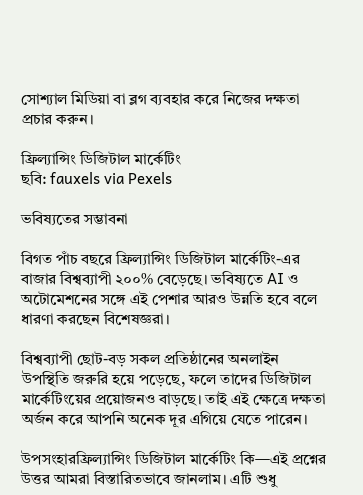সোশ্যাল মিডিয়া বা ব্লগ ব্যবহার করে নিজের দক্ষতা প্রচার করুন।

ফ্রিল্যান্সিং ডিজিটাল মার্কেটিং
ছবি: fauxels via Pexels

ভবিষ্যতের সম্ভাবনা

বিগত পাঁচ বছরে ফ্রিল্যান্সিং ডিজিটাল মার্কেটিং-এর বাজার বিশ্বব্যাপী ২০০% বেড়েছে। ভবিষ্যতে AI ও অটোমেশনের সঙ্গে এই পেশার আরও উন্নতি হবে বলে ধারণা করছেন বিশেষজ্ঞরা।

বিশ্বব্যাপী ছোট-বড় সকল প্রতিষ্ঠানের অনলাইন উপস্থিতি জরুরি হয়ে পড়েছে, ফলে তাদের ডিজিটাল মার্কেটিংয়ের প্রয়োজনও বাড়ছে। তাই এই ক্ষেত্রে দক্ষতা অর্জন করে আপনি অনেক দূর এগিয়ে যেতে পারেন।

উপসংহারফ্রিল্যান্সিং ডিজিটাল মার্কেটিং কি—এই প্রশ্নের উত্তর আমরা বিস্তারিতভাবে জানলাম। এটি শুধু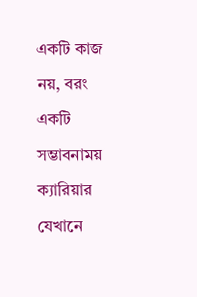একটি কাজ নয়, বরং একটি সম্ভাবনাময় ক্যারিয়ার যেখানে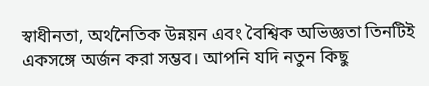স্বাধীনতা, অর্থনৈতিক উন্নয়ন এবং বৈশ্বিক অভিজ্ঞতা তিনটিই একসঙ্গে অর্জন করা সম্ভব। আপনি যদি নতুন কিছু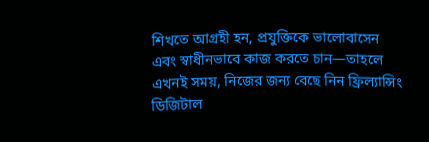শিখতে আগ্রহী হন, প্রযুক্তিকে ভালোবাসেন এবং স্বাধীনভাবে কাজ করতে চান—তাহলে এখনই সময়, নিজের জন্য বেছে নিন ফ্রিল্যান্সিং ডিজিটাল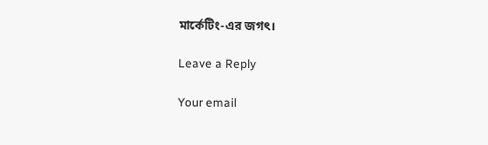মার্কেটিং-এর জগৎ।

Leave a Reply

Your email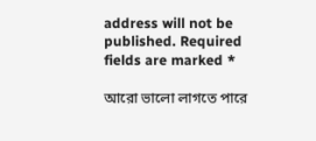address will not be published. Required fields are marked *

আরো ভালো লাগতে পারে